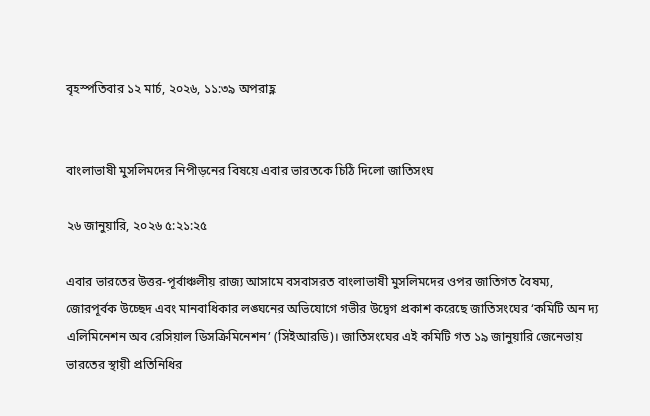বৃহস্পতিবার ১২ মার্চ, ২০২৬, ১১:৩৯ অপরাহ্ণ


বাংলাভাষী মুসলিমদের নিপীড়নের বিষয়ে এবার ভারতকে চিঠি দিলো জাতিসংঘ

২৬ জানুয়ারি, ২০২৬ ৫:২১:২৫

এবার ভারতের উত্তর-পূর্বাঞ্চলীয় রাজ্য আসামে বসবাসরত বাংলাভাষী মুসলিমদের ওপর জাতিগত বৈষম্য, জোরপূর্বক উচ্ছেদ এবং মানবাধিকার লঙ্ঘনের অভিযোগে গভীর উদ্বেগ প্রকাশ করেছে জাতিসংঘের ‘কমিটি অন দ্য এলিমিনেশন অব রেসিয়াল ডিসক্রিমিনেশন’ (সিইআরডি)। জাতিসংঘের এই কমিটি গত ১৯ জানুয়ারি জেনেভায় ভারতের স্থায়ী প্রতিনিধির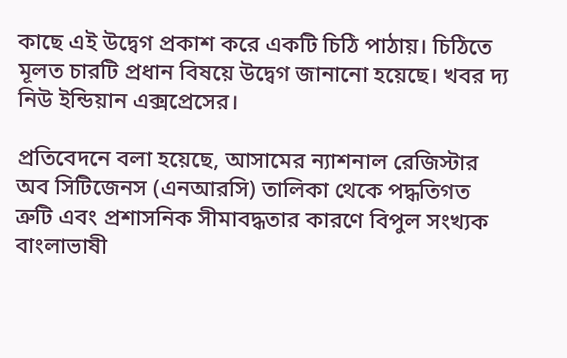কাছে এই উদ্বেগ প্রকাশ করে একটি চিঠি পাঠায়। চিঠিতে মূলত চারটি প্রধান বিষয়ে উদ্বেগ জানানো হয়েছে। খবর দ্য নিউ ইন্ডিয়ান এক্সপ্রেসের।

প্রতিবেদনে বলা হয়েছে, আসামের ন্যাশনাল রেজিস্টার অব সিটিজেনস (এনআরসি) তালিকা থেকে পদ্ধতিগত ত্রুটি এবং প্রশাসনিক সীমাবদ্ধতার কারণে বিপুল সংখ্যক বাংলাভাষী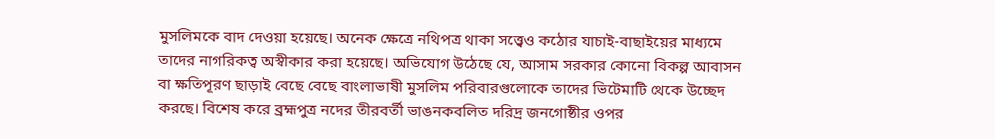মুসলিমকে বাদ দেওয়া হয়েছে। অনেক ক্ষেত্রে নথিপত্র থাকা সত্ত্বেও কঠোর যাচাই-বাছাইয়ের মাধ্যমে তাদের নাগরিকত্ব অস্বীকার করা হয়েছে। অভিযোগ উঠেছে যে, আসাম সরকার কোনো বিকল্প আবাসন বা ক্ষতিপূরণ ছাড়াই বেছে বেছে বাংলাভাষী মুসলিম পরিবারগুলোকে তাদের ভিটেমাটি থেকে উচ্ছেদ করছে। বিশেষ করে ব্রহ্মপুত্র নদের তীরবর্তী ভাঙনকবলিত দরিদ্র জনগোষ্ঠীর ওপর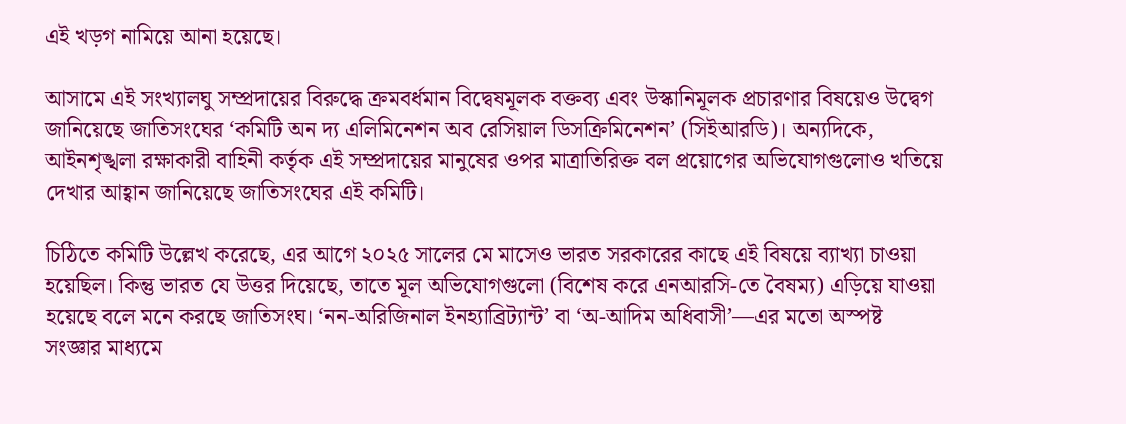এই খড়গ নামিয়ে আনা হয়েছে।

আসামে এই সংখ্যালঘু সম্প্রদায়ের বিরুদ্ধে ক্রমবর্ধমান বিদ্বেষমূলক বক্তব্য এবং উস্কানিমূলক প্রচারণার বিষয়েও উদ্বেগ জানিয়েছে জাতিসংঘের ‘কমিটি অন দ্য এলিমিনেশন অব রেসিয়াল ডিসক্রিমিনেশন’ (সিইআরডি)। অন্যদিকে, আইনশৃঙ্খলা রক্ষাকারী বাহিনী কর্তৃক এই সম্প্রদায়ের মানুষের ওপর মাত্রাতিরিক্ত বল প্রয়োগের অভিযোগগুলোও খতিয়ে দেখার আহ্বান জানিয়েছে জাতিসংঘের এই কমিটি।

চিঠিতে কমিটি উল্লেখ করেছে, এর আগে ২০২৫ সালের মে মাসেও ভারত সরকারের কাছে এই বিষয়ে ব্যাখ্যা চাওয়া হয়েছিল। কিন্তু ভারত যে উত্তর দিয়েছে, তাতে মূল অভিযোগগুলো (বিশেষ করে এনআরসি-তে বৈষম্য) এড়িয়ে যাওয়া হয়েছে বলে মনে করছে জাতিসংঘ। ‘নন-অরিজিনাল ইনহ্যাব্রিট্যান্ট’ বা ‘অ-আদিম অধিবাসী’—এর মতো অস্পষ্ট সংজ্ঞার মাধ্যমে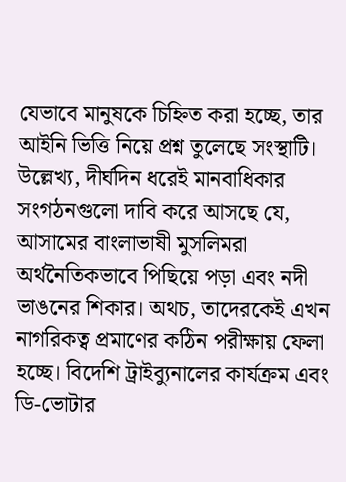যেভাবে মানুষকে চিহ্নিত করা হচ্ছে, তার আইনি ভিত্তি নিয়ে প্রশ্ন তুলেছে সংস্থাটি। উল্লেখ্য, দীর্ঘদিন ধরেই মানবাধিকার সংগঠনগুলো দাবি করে আসছে যে, আসামের বাংলাভাষী মুসলিমরা অর্থনৈতিকভাবে পিছিয়ে পড়া এবং নদী ভাঙনের শিকার। অথচ, তাদেরকেই এখন নাগরিকত্ব প্রমাণের কঠিন পরীক্ষায় ফেলা হচ্ছে। বিদেশি ট্রাইব্যুনালের কার্যক্রম এবং ডি-ভোটার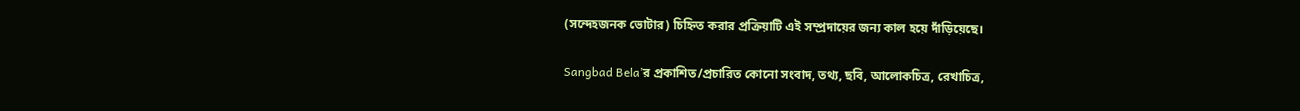(সন্দেহজনক ভোটার) চিহ্নিত করার প্রক্রিয়াটি এই সম্প্রদায়ের জন্য কাল হয়ে দাঁড়িয়েছে।

Sangbad Bela’র প্রকাশিত/প্রচারিত কোনো সংবাদ, তথ্য, ছবি, আলোকচিত্র, রেখাচিত্র,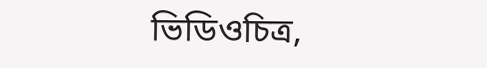ভিডিওচিত্র,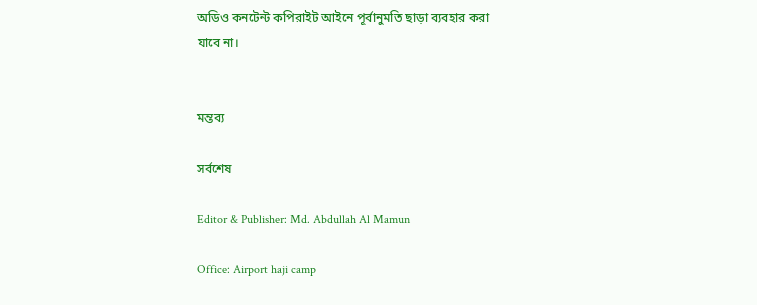অডিও কনটেন্ট কপিরাইট আইনে পূর্বানুমতি ছাড়া ব্যবহার করা যাবে না।


মন্তব্য

সর্বশেষ

Editor & Publisher: Md. Abdullah Al Mamun

Office: Airport haji camp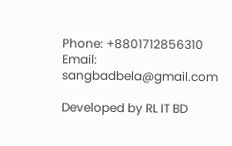Phone: +8801712856310 Email: sangbadbela@gmail.com

Developed by RL IT BD